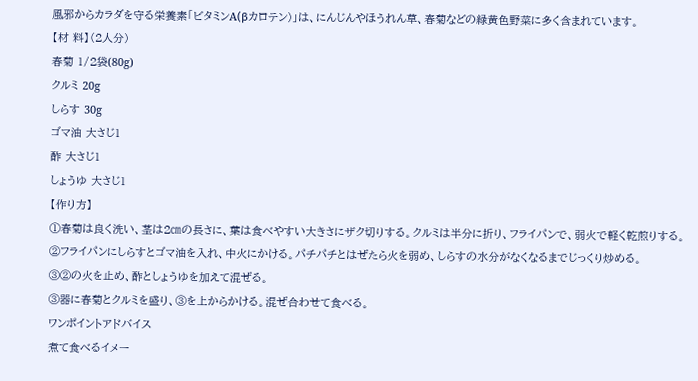風邪からカラダを守る栄養素「ビタミンA(βカロテン)」は、にんじんやほうれん草、春菊などの緑黄色野菜に多く含まれています。
【材 料】(2人分)
春菊 1/2袋(80g)
クルミ 20g
しらす 30g
ゴマ油 大さじ1
酢 大さじ1
しょうゆ 大さじ1
【作り方】
①春菊は良く洗い、茎は2㎝の長さに、葉は食べやすい大きさにザク切りする。クルミは半分に折り、フライパンで、弱火で軽く乾煎りする。
②フライパンにしらすとゴマ油を入れ、中火にかける。パチパチとはぜたら火を弱め、しらすの水分がなくなるまでじっくり炒める。
③②の火を止め、酢としょうゆを加えて混ぜる。
③器に春菊とクルミを盛り、③を上からかける。混ぜ合わせて食べる。
ワンポイントアドバイス
煮て食べるイメー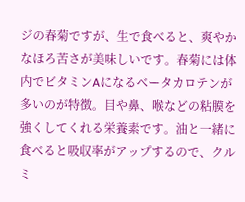ジの春菊ですが、生で食べると、爽やかなほろ苦さが美味しいです。春菊には体内でビタミンAになるベータカロテンが多いのが特徴。目や鼻、喉などの粘膜を強くしてくれる栄養素です。油と一緒に食べると吸収率がアップするので、クルミ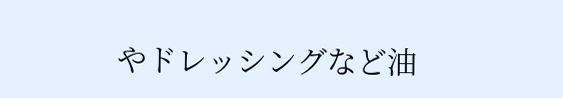やドレッシングなど油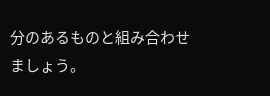分のあるものと組み合わせましょう。